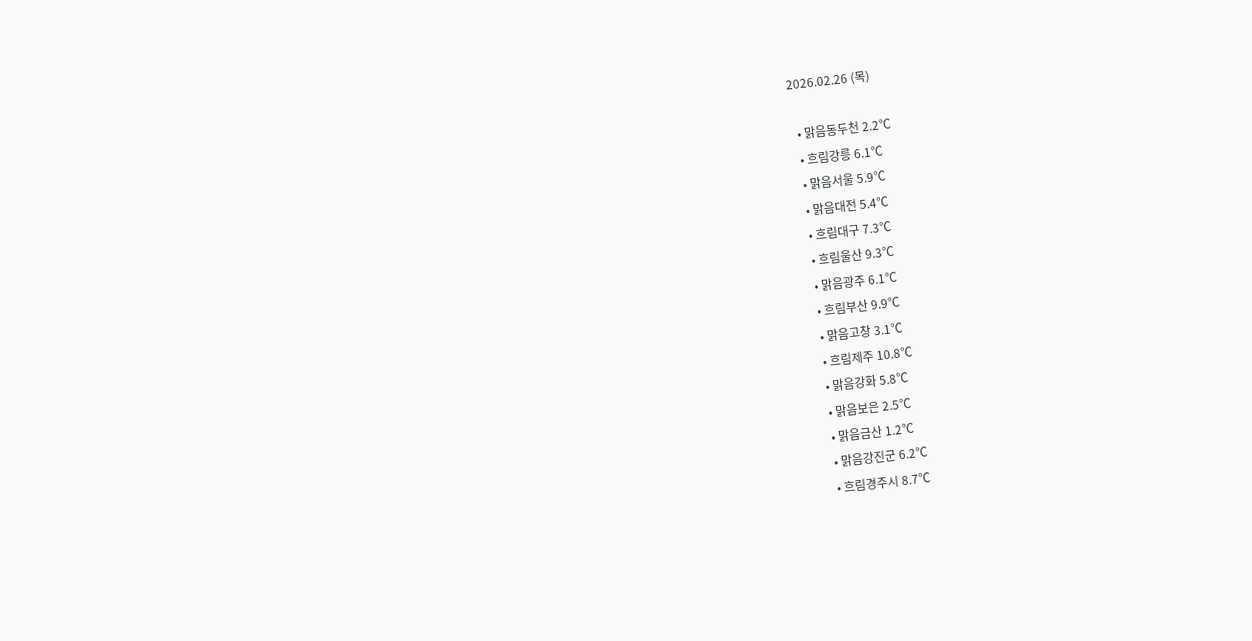2026.02.26 (목)

  • 맑음동두천 2.2℃
  • 흐림강릉 6.1℃
  • 맑음서울 5.9℃
  • 맑음대전 5.4℃
  • 흐림대구 7.3℃
  • 흐림울산 9.3℃
  • 맑음광주 6.1℃
  • 흐림부산 9.9℃
  • 맑음고창 3.1℃
  • 흐림제주 10.8℃
  • 맑음강화 5.8℃
  • 맑음보은 2.5℃
  • 맑음금산 1.2℃
  • 맑음강진군 6.2℃
  • 흐림경주시 8.7℃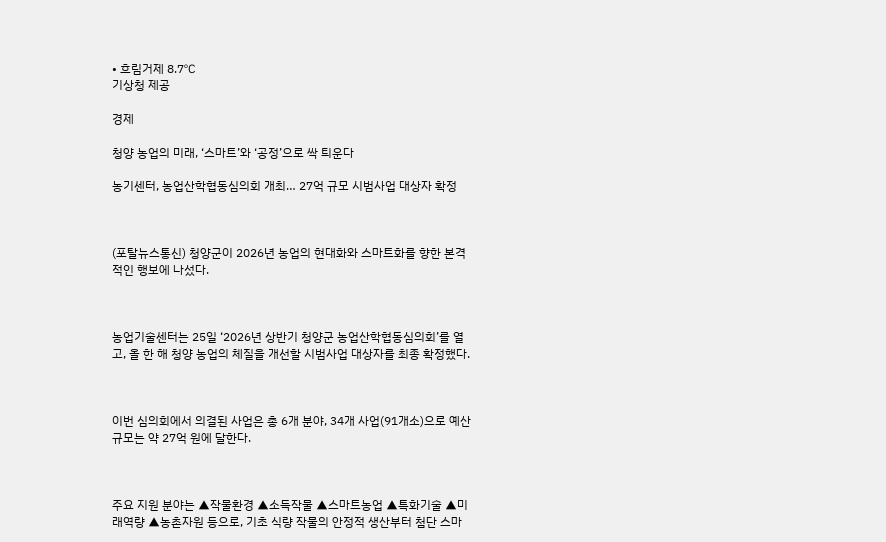• 흐림거제 8.7℃
기상청 제공

경제

청양 농업의 미래, ‘스마트’와 ‘공정’으로 싹 틔운다

농기센터, 농업산학협동심의회 개최… 27억 규모 시범사업 대상자 확정



(포탈뉴스통신) 청양군이 2026년 농업의 현대화와 스마트화를 향한 본격적인 행보에 나섰다.



농업기술센터는 25일 ‘2026년 상반기 청양군 농업산학협동심의회’를 열고, 올 한 해 청양 농업의 체질을 개선할 시범사업 대상자를 최종 확정했다.



이번 심의회에서 의결된 사업은 총 6개 분야, 34개 사업(91개소)으로 예산 규모는 약 27억 원에 달한다.



주요 지원 분야는 ▲작물환경 ▲소득작물 ▲스마트농업 ▲특화기술 ▲미래역량 ▲농촌자원 등으로, 기초 식량 작물의 안정적 생산부터 첨단 스마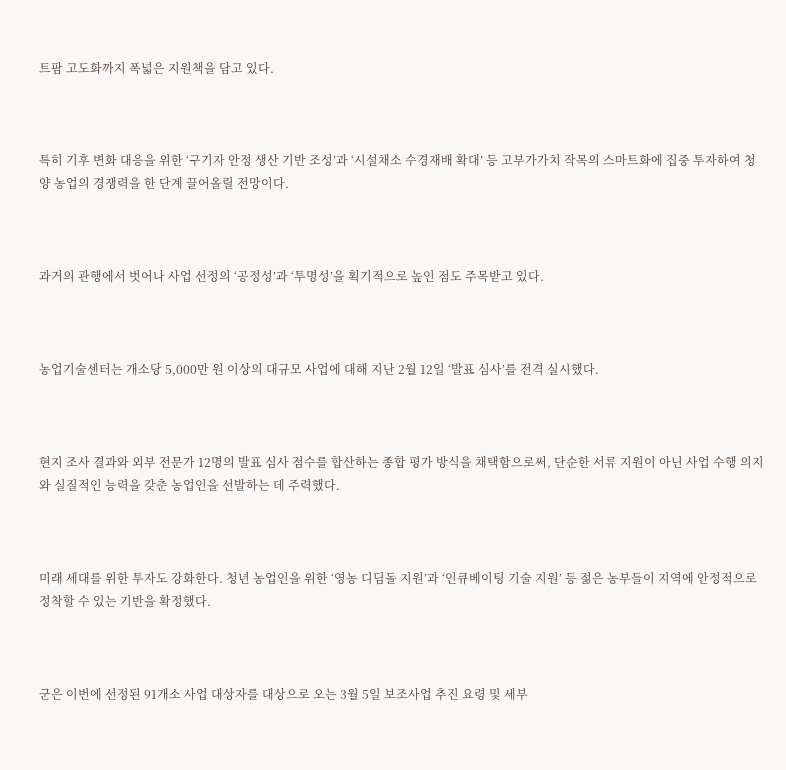트팜 고도화까지 폭넓은 지원책을 담고 있다.



특히 기후 변화 대응을 위한 ‘구기자 안정 생산 기반 조성’과 ‘시설채소 수경재배 확대’ 등 고부가가치 작목의 스마트화에 집중 투자하여 청양 농업의 경쟁력을 한 단계 끌어올릴 전망이다.



과거의 관행에서 벗어나 사업 선정의 ‘공정성’과 ‘투명성’을 획기적으로 높인 점도 주목받고 있다.



농업기술센터는 개소당 5,000만 원 이상의 대규모 사업에 대해 지난 2월 12일 ‘발표 심사’를 전격 실시했다.



현지 조사 결과와 외부 전문가 12명의 발표 심사 점수를 합산하는 종합 평가 방식을 채택함으로써, 단순한 서류 지원이 아닌 사업 수행 의지와 실질적인 능력을 갖춘 농업인을 선발하는 데 주력했다.



미래 세대를 위한 투자도 강화한다. 청년 농업인을 위한 ‘영농 디딤돌 지원’과 ‘인큐베이팅 기술 지원’ 등 젊은 농부들이 지역에 안정적으로 정착할 수 있는 기반을 확정했다.



군은 이번에 선정된 91개소 사업 대상자를 대상으로 오는 3월 5일 보조사업 추진 요령 및 세부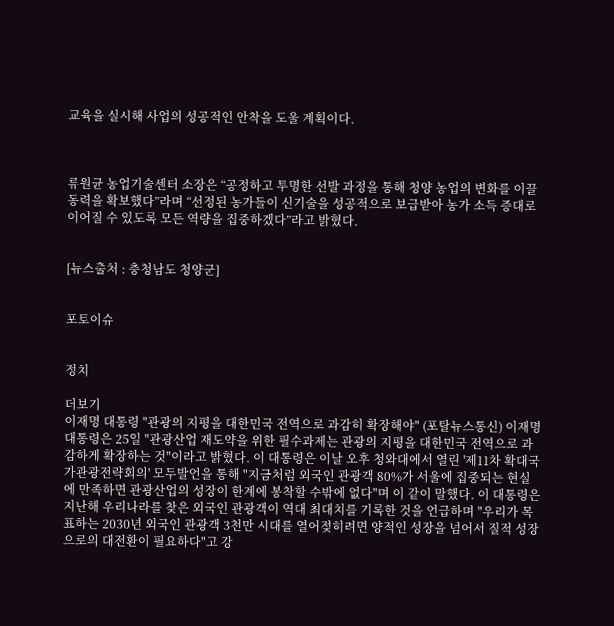교육을 실시해 사업의 성공적인 안착을 도울 계획이다.



류원균 농업기술센터 소장은 “공정하고 투명한 선발 과정을 통해 청양 농업의 변화를 이끌 동력을 확보했다”라며 “선정된 농가들이 신기술을 성공적으로 보급받아 농가 소득 증대로 이어질 수 있도록 모든 역량을 집중하겠다”라고 밝혔다.


[뉴스출처 : 충청남도 청양군]


포토이슈


정치

더보기
이재명 대통령 "관광의 지평을 대한민국 전역으로 과감히 확장해야" (포탈뉴스통신) 이재명 대통령은 25일 "관광산업 재도약을 위한 필수과제는 관광의 지평을 대한민국 전역으로 과감하게 확장하는 것"이라고 밝혔다. 이 대통령은 이날 오후 청와대에서 열린 '제11차 확대국가관광전략회의' 모두발언을 통해 "지금처럼 외국인 관광객 80%가 서울에 집중되는 현실에 만족하면 관광산업의 성장이 한계에 봉착할 수밖에 없다"며 이 같이 말했다. 이 대통령은 지난해 우리나라를 찾은 외국인 관광객이 역대 최대치를 기록한 것을 언급하며 "우리가 목표하는 2030년 외국인 관광객 3천만 시대를 열어젖히려면 양적인 성장을 넘어서 질적 성장으로의 대전환이 필요하다"고 강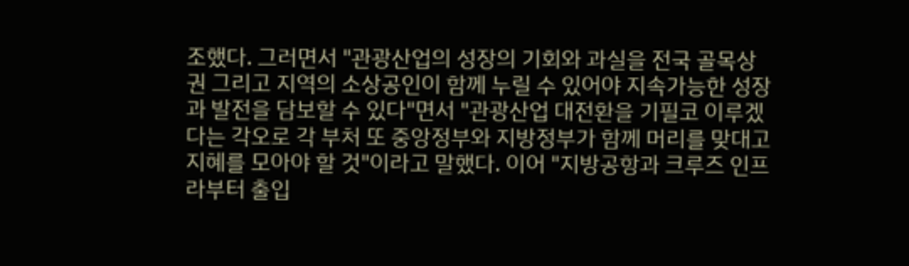조했다. 그러면서 "관광산업의 성장의 기회와 과실을 전국 골목상권 그리고 지역의 소상공인이 함께 누릴 수 있어야 지속가능한 성장과 발전을 담보할 수 있다"면서 "관광산업 대전환을 기필코 이루겠다는 각오로 각 부처 또 중앙정부와 지방정부가 함께 머리를 맞대고 지혜를 모아야 할 것"이라고 말했다. 이어 "지방공항과 크루즈 인프라부터 출입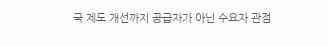국 제도 개선까지 공급자가 아닌 수요자 관점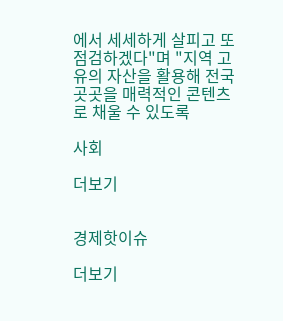에서 세세하게 살피고 또 점검하겠다"며 "지역 고유의 자산을 활용해 전국 곳곳을 매력적인 콘텐츠로 채울 수 있도록

사회

더보기


경제핫이슈

더보기